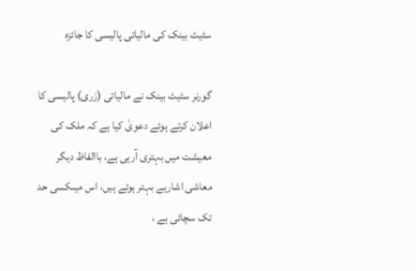سٹیٹ بینک کی مالیاتی پالیسی کا جائزہ

گورنر سٹیٹ بینک نے مالیاتی (زری) پالیسی کا اعلان کرتے ہوئے دعویٰ کیا ہے کہ ملک کی معیشت میں بہتری آرہی ہے، باالفاظ دیگر معاشی اشاریے بہتر ہوئے ہیں، اس میںکسی حد تک سچائی ہے ،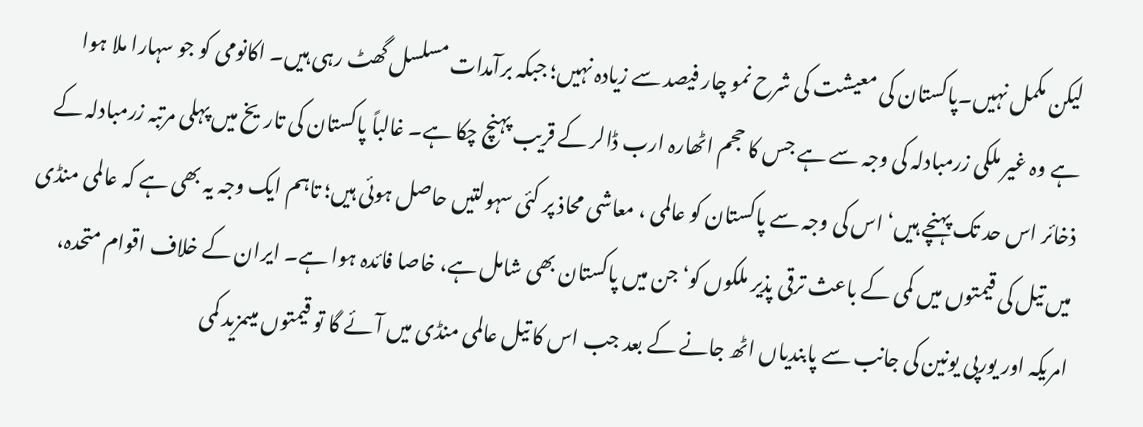لیکن مکمل نہیں۔پاکستان کی معیشت کی شرح نمو چار فیصد سے زیادہ نہیں؛ جبکہ برآمدات مسلسل گھٹ رہی ہیں۔ اکانومی کو جو سہارا ملا ہوا ہے وہ غیر ملکی زرمبادلہ کی وجہ سے ہے جس کا حجم اٹھارہ ارب ڈالر کے قریب پہنچ چکا ہے۔ غالباً پاکستان کی تاریخ میں پہلی مرتبہ زرمبادلہ کے ذخائر اس حد تک پہنچے ہیں‘ اس کی وجہ سے پاکستان کو عالمی ، معاشی محاذ پر کئی سہولتیں حاصل ہوئی ہیں؛ تاہم ایک وجہ یہ بھی ہے کہ عالمی منڈی میں تیل کی قیمتوں میں کمی کے باعث ترقی پذیر ملکوں کو‘ جن میں پاکستان بھی شامل ہے، خاصا فائدہ ہوا ہے۔ ایران کے خلاف اقوام متحدہ، امریکہ اور یورپی یونین کی جانب سے پابندیاں اٹھ جانے کے بعد جب اس کا تیل عالمی منڈی میں آئے گا تو قیمتوں میںمزید کمی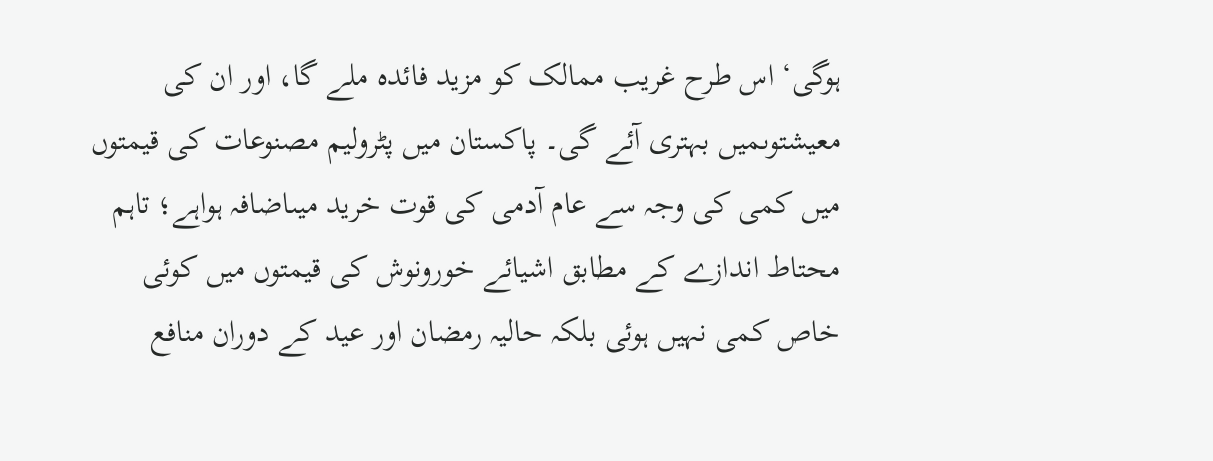ہوگی‘ اس طرح غریب ممالک کو مزید فائدہ ملے گا، اور ان کی معیشتوںمیں بہتری آئے گی۔ پاکستان میں پٹرولیم مصنوعات کی قیمتوں میں کمی کی وجہ سے عام آدمی کی قوت خرید میںاضافہ ہواہے؛ تاہم محتاط اندازے کے مطابق اشیائے خورونوش کی قیمتوں میں کوئی خاص کمی نہیں ہوئی بلکہ حالیہ رمضان اور عید کے دوران منافع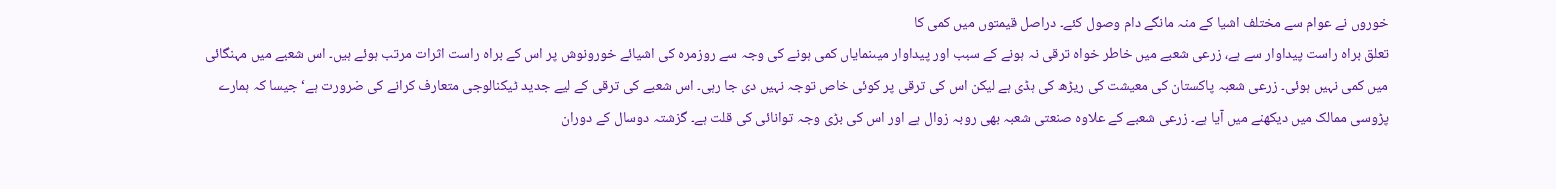خوروں نے عوام سے مختلف اشیا کے منہ مانگے دام وصول کئے۔ دراصل قیمتوں میں کمی کا
تعلق براہ راست پیداوار سے ہے، زرعی شعبے میں خاطر خواہ ترقی نہ ہونے کے سبب اور پیداوار میںنمایاں کمی ہونے کی وجہ سے روزمرہ کی اشیائے خورونوش پر اس کے براہ راست اثرات مرتب ہوئے ہیں۔ اس شعبے میں مہنگائی میں کمی نہیں ہوئی۔ زرعی شعبہ پاکستان کی معیشت کی ریڑھ کی ہڈی ہے لیکن اس کی ترقی پر کوئی خاص توجہ نہیں دی جا رہی۔ اس شعبے کی ترقی کے لیے جدید ٹیکنالوجی متعارف کرانے کی ضرورت ہے‘ جیسا کہ ہمارے پڑوسی ممالک میں دیکھنے میں آیا ہے۔ زرعی شعبے کے علاوہ صنعتی شعبہ بھی روبہ زوال ہے اور اس کی بڑی وجہ توانائی کی قلت ہے۔ گزشتہ دوسال کے دوران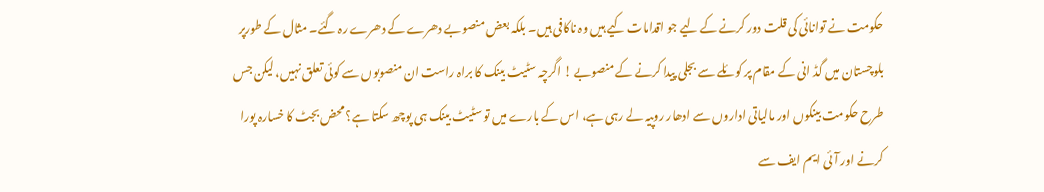حکومت نے توانائی کی قلت دور کرنے کے لیے جو اقدامات کیے ہیں وہ ناکافی ہیں۔ بلکہ بعض منصوبے دھرے کے دھرے رہ گئے۔ مثال کے طورپر بلوچستان میں گڈ انی کے مقام پر کوئلے سے بجلی پیدا کرنے کے منصوبے ! اگرچہ سٹیٹ بینک کا براہ راست ان منصوبوں سے کوئی تعلق نہیں، لیکن جس طرح حکومت بینکوں اور مالیاتی اداروں سے ادھار روپیہ لے رہی ہے، اس کے بارے میں تو سٹیٹ بینک ہی پوچھ سکتا ہے؟ محض بجٹ کا خسارہ پورا کرنے اور آئی ایم ایف سے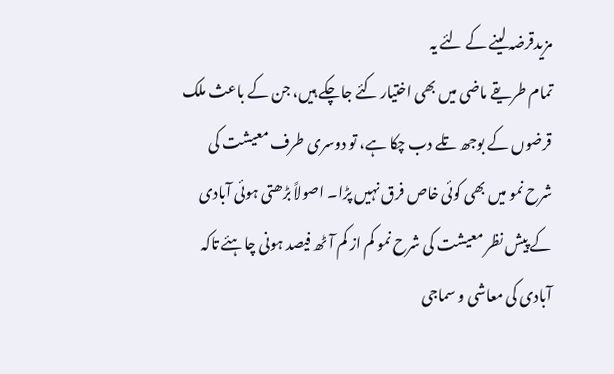مزیدقرضہ لینے کے لئے یہ
تمام طریقے ماضی میں بھی اختیار کئے جاچکے ہیں، جن کے باعث ملک قرضوں کے بوجھ تلے دب چکا ہے، تو دوسری طرف معیشت کی شرح نمو میں بھی کوئی خاص فرق نہیں پڑا۔ اصولاً بڑھتی ہوئی آبادی کے پیش نظر معیشت کی شرح نمو کم از کم آٹھ فیصد ہونی چاہئے تاکہ آبادی کی معاشی و سماجی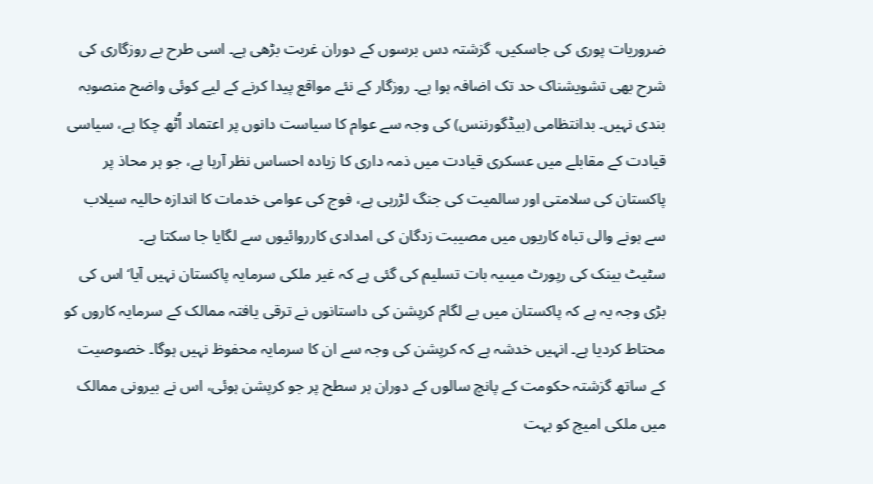ضروریات پوری کی جاسکیں، گزشتہ دس برسوں کے دوران غربت بڑھی ہے۔ اسی طرح بے روزگاری کی شرح بھی تشویشناک حد تک اضافہ ہوا ہے۔ روزگار کے نئے مواقع پیدا کرنے کے لیے کوئی واضح منصوبہ بندی نہیں۔ بدانتظامی (بیڈگورننس) کی وجہ سے عوام کا سیاست دانوں پر اعتماد اُٹھ چکا ہے، سیاسی قیادت کے مقابلے میں عسکری قیادت میں ذمہ داری کا زیادہ احساس نظر آرہا ہے، جو ہر محاذ پر پاکستان کی سلامتی اور سالمیت کی جنگ لڑرہی ہے، فوج کی عوامی خدمات کا اندازہ حالیہ سیلاب سے ہونے والی تباہ کاریوں میں مصیبت زدگان کی امدادی کارروائیوں سے لگایا جا سکتا ہے۔
سٹیٹ بینک کی رپورٹ میںیہ بات تسلیم کی گئی ہے کہ غیر ملکی سرمایہ پاکستان نہیں آیا‘ اس کی بڑی وجہ یہ ہے کہ پاکستان میں بے لگام کرپشن کی داستانوں نے ترقی یافتہ ممالک کے سرمایہ کاروں کو محتاط کردیا ہے۔ انہیں خدشہ ہے کہ کرپشن کی وجہ سے ان کا سرمایہ محفوظ نہیں ہوگا۔ خصوصیت کے ساتھ گزشتہ حکومت کے پانچ سالوں کے دوران ہر سطح پر جو کرپشن ہوئی، اس نے بیرونی ممالک میں ملکی امیج کو بہت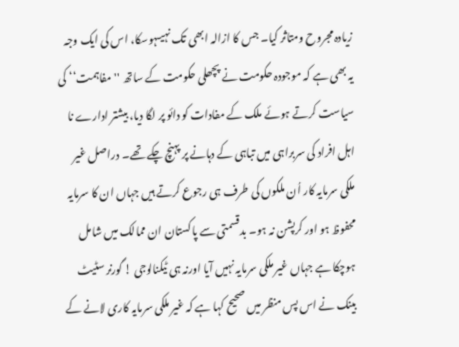زیادہ مجروح ومتاثر کیا۔ جس کا ازالہ ابھی تک نہیںہوسکا، اس کی ایک وجہ یہ بھی ہے کہ موجودہ حکومت نے پچھلی حکومت کے ساتھ ''مفاہمت‘‘ کی سیاست کرتے ہوئے ملک کے مفادات کو دائو پر لگا دیا، بیشتر ادارے نا اہل افراد کی سربراہی میں تباہی کے دہانے پر پہنچ چکے تھے۔ دراصل غیر ملکی سرمایہ کار اُن ملکوں کی طرف ہی رجوع کرتے ہیں جہاں ان کا سرمایہ محفوظ ہو اور کرپشن نہ ہو۔ بدقسمتی سے پاکستان ان ممالک میں شامل ہوچکا ہے جہاں غیر ملکی سرمایہ نہیں آیا اورنہ ہی ٹیکنالوجی ! گورنر سٹیٹ بینک نے اس پس منظر میں صحیح کہا ہے کہ غیر ملکی سرمایہ کاری لانے کے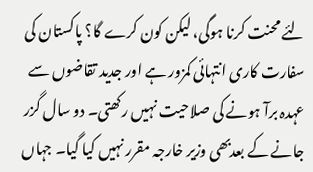لئے محنت کرنا ہوگی، لیکن کون کرے گا؟ پاکستان کی سفارت کاری انتہائی کمزور ہے اور جدید تقاضوں سے عہدہ برآ ہونے کی صلاحیت نہیں رکھتی۔ دو سال گزر جانے کے بعدبھی وزیر خارجہ مقرر نہیں کیا گیا۔ جہاں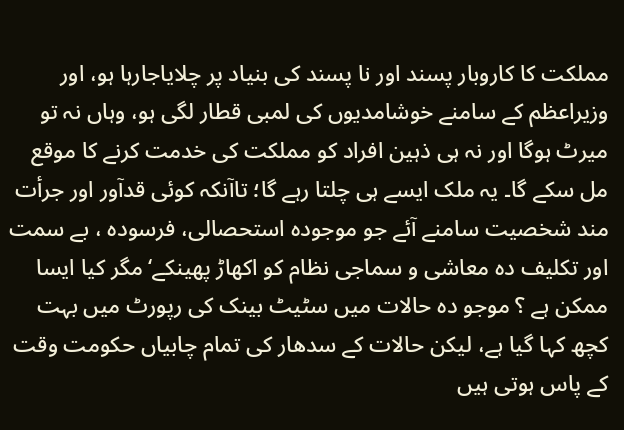مملکت کا کاروبار پسند اور نا پسند کی بنیاد پر چلایاجارہا ہو، اور وزیراعظم کے سامنے خوشامدیوں کی لمبی قطار لگی ہو، وہاں نہ تو میرٹ ہوگا اور نہ ہی ذہین افراد کو مملکت کی خدمت کرنے کا موقع مل سکے گا۔ یہ ملک ایسے ہی چلتا رہے گا؛ تاآنکہ کوئی قدآور اور جرأت مند شخصیت سامنے آئے جو موجودہ استحصالی، فرسودہ ، بے سمت اور تکلیف دہ معاشی و سماجی نظام کو اکھاڑ پھینکے‘ مگر کیا ایسا ممکن ہے ؟ موجو دہ حالات میں سٹیٹ بینک کی رپورٹ میں بہت کچھ کہا گیا ہے، لیکن حالات کے سدھار کی تمام چابیاں حکومت وقت کے پاس ہوتی ہیں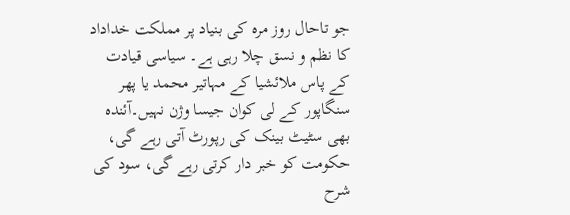جو تاحال روز مرہ کی بنیاد پر مملکت خداداد کا نظم و نسق چلا رہی ہے۔ سیاسی قیادت کے پاس ملائشیا کے مہاتیر محمد یا پھر سنگاپور کے لی کوان جیسا وژن نہیں۔آئندہ بھی سٹیٹ بینک کی رپورٹ آتی رہے گی، حکومت کو خبر دار کرتی رہے گی، سود کی شرح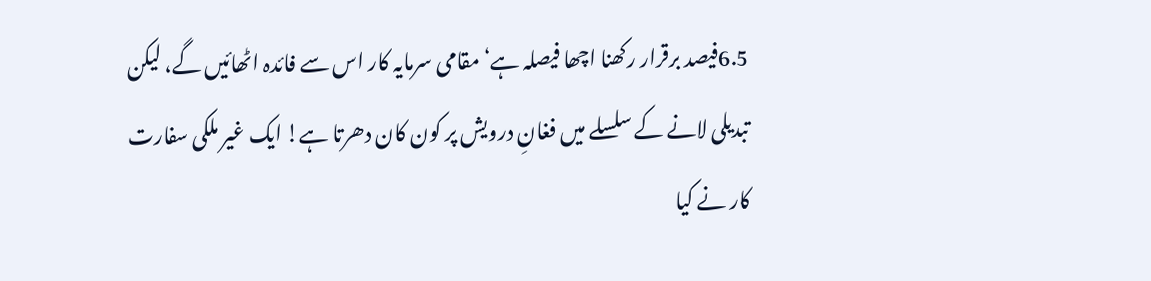6.5فیصد برقرار رکھنا اچھا فیصلہ ہے‘ مقامی سرمایہ کار اس سے فائدہ اٹھائیں گے، لیکن تبدیلی لانے کے سلسلے میں فغانِ درویش پر کون کان دھرتا ہے! ایک غیر ملکی سفارت کار نے کیا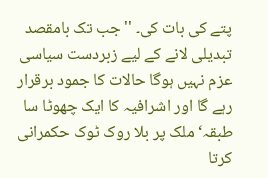پتے کی بات کی۔ ''جب تک بامقصد تبدیلی لانے کے لیے زبردست سیاسی عزم نہیں ہوگا حالات کا جمود برقرار رہے گا اور اشرافیہ کا ایک چھوٹا سا طبقہ‘ ملک پر بلا روک ٹوک حکمرانی کرتا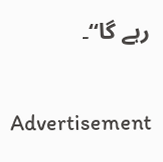رہے گا‘‘۔

Advertisement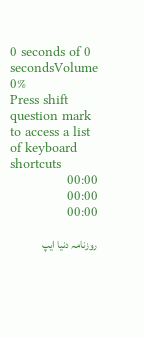0 seconds of 0 secondsVolume 0%
Press shift question mark to access a list of keyboard shortcuts
00:00
00:00
00:00

روزنامہ دنیا ایپ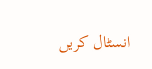انسٹال کریں